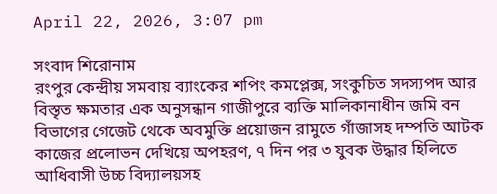April 22, 2026, 3:07 pm

সংবাদ শিরোনাম
রংপুর কেন্দ্রীয় সমবায় ব্যাংকের শপিং কমপ্লেক্স, সংকুচিত সদস্যপদ আর বিস্তৃত ক্ষমতার এক অনুসন্ধান গাজীপুরে ব্যক্তি মালিকানাধীন জমি বন বিভাগের গেজেট থেকে অবমুক্তি প্রয়োজন রামুতে গাঁজাসহ দম্পতি আটক কাজের প্রলোভন দেখিয়ে অপহরণ, ৭ দিন পর ৩ যুবক উদ্ধার হিলিতে আধিবাসী উচ্চ বিদ্যালয়সহ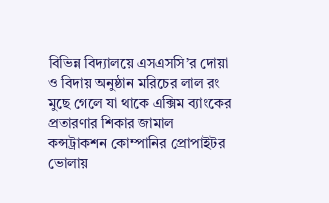বিভিন্ন বিদ্যালয়ে এসএসসি’র দোয়া ও বিদায় অনুষ্ঠান মরিচের লাল রং মুছে গেলে যা থাকে এক্সিম ব্যাংকের প্রতারণার শিকার জামাল কন্সট্রাকশন কোম্পানির প্রোপাইটর ভোলায়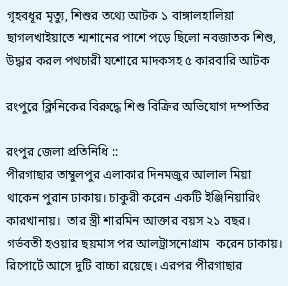গৃহবধূর মৃত্যু, শিশুর তথ্যে আটক ১ বাঙ্গালহালিয়া ছাগলখাইয়াতে শ্মশানের পাশে পড়ে ছিলো নবজাতক শিশু, উদ্ধার করল পথচারী যশোরে মাদকসহ ৫ কারবারি আটক

রংপুরে ক্লিনিকের বিরুদ্ধে শিশু বিক্রির অভিযোগ দম্পতির

রংপুর জেলা প্রতিনিধি ::
পীরগাছার তাম্বুলপুর এলাকার দিনমজুর আলাল মিয়া থাকেন পুরান ঢাকায়। চাকুরী করেন একটি ইঞ্জিনিয়ারিং কারখানায়।  তার স্ত্রী শারমিন আক্তার বয়স ২১ বছর। গর্ভবতী হওয়ার ছয়মাস পর আলট্রাসনোগ্রাম  করেন ঢাকায়। রিপোর্টে আসে দুটি বাচ্চা রয়েছে। এরপর পীরগাছার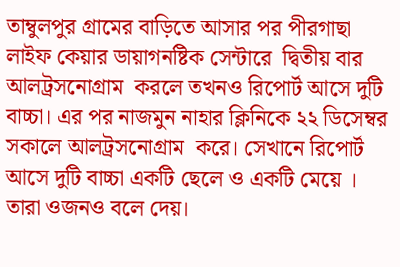তাম্বুলপুর গ্রামের বাড়িতে আসার পর পীরগাছা লাইফ কেয়ার ডায়াগনষ্টিক সেন্টারে  দ্বিতীয় বার আলট্রসনোগ্রাম  করলে তখনও রিপোর্ট আসে দুটি বাচ্চা। এর পর নাজমুন নাহার ক্লিনিকে ২২ ডিসেম্বর সকালে আলট্রসনোগ্রাম  করে। সেখানে রিপোর্ট আসে দুটি বাচ্চা একটি ছেলে ও একটি মেয়ে । তারা ওজনও বলে দেয়।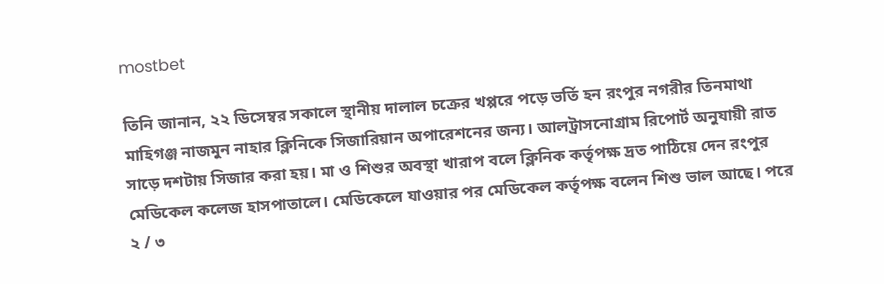mostbet

তিনি জানান, ২২ ডিসেম্বর সকালে স্থানীয় দালাল চক্রের খপ্পরে পড়ে ভর্তি হন রংপুর নগরীর তিনমাথা মাহিগঞ্জ নাজমুন নাহার ক্লিনিকে সিজারিয়ান অপারেশনের জন্য। আলট্রাসনোগ্রাম রিপোর্ট অনুযায়ী রাত সাড়ে দশটায় সিজার করা হয়। মা ও শিশুর অবস্থা খারাপ বলে ক্লিনিক কর্তৃপক্ষ দ্রত পাঠিয়ে দেন রংপুর মেডিকেল কলেজ হাসপাতালে। মেডিকেলে যাওয়ার পর মেডিকেল কর্তৃপক্ষ বলেন শিশু ভাল আছে। পরে ২ / ৩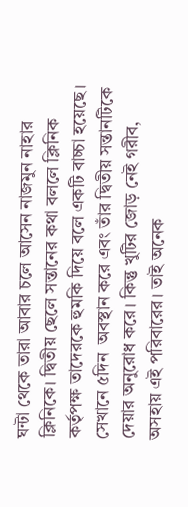ঘন্টা থেকে তারা আবার চলে আসেন নাজমুন নাহার ক্লিনিকে। দ্বিতীয় ছেলে সন্তানের কথা বললে ক্লিনিক কর্তৃপক্ষ তাদেরকে হুমকি দিয়ে বলে একটি বাচ্চা হয়েছে। সেখানে ৫দিন  অবস্থান করে এবং তাঁর দ্বিতীয় সন্তানটিকে দেয়ার অনুরোধ করে। কিন্তু খুটির জোড় নেই গরীব, অসহায় এই পরিবারের। তাই অনেক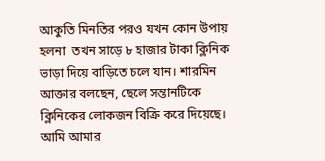আকুতি মিনতির পরও যখন কোন উপায় হলনা  তখন সাড়ে ৮ হাজার টাকা ক্লিনিক ভাড়া দিয়ে বাড়িতে চলে যান। শারমিন আক্তার বলছেন, ছেলে সন্তানটিকে ক্লিনিকের লোকজন বিক্রি করে দিয়েছে। আমি আমার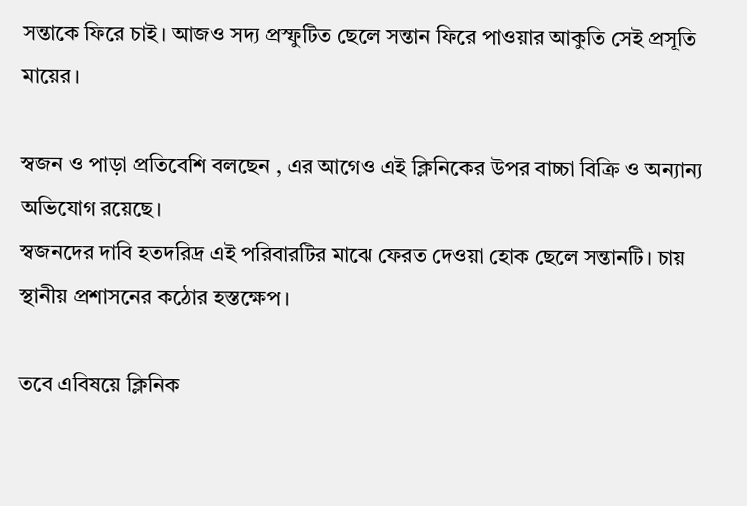সন্তাকে ফিরে চাই। আজও সদ্য প্রস্ফুটিত ছেলে সন্তান ফিরে পাওয়ার আকুতি সেই প্রসূতি মায়ের।

স্বজন ও পাড়া প্রতিবেশি বলছেন , এর আগেও এই ক্লিনিকের উপর বাচ্চা বিক্রি ও অন্যান্য অভিযোগ রয়েছে।
স্বজনদের দাবি হতদরিদ্র এই পরিবারটির মাঝে ফেরত দেওয়া হোক ছেলে সন্তানটি। চায় স্থানীয় প্রশাসনের কঠোর হস্তক্ষেপ।

তবে এবিষয়ে ক্লিনিক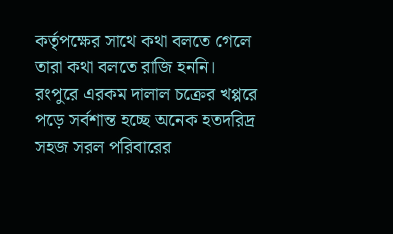কর্তৃপক্ষের সাথে কথা বলতে গেলে তারা কথা বলতে রাজি হননি।
রংপুরে এরকম দালাল চক্রের খপ্পরে পড়ে সর্বশান্ত হচ্ছে অনেক হতদরিদ্র সহজ সরল পরিবারের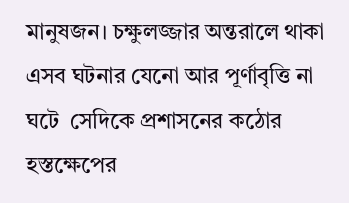মানুষজন। চক্ষুলজ্জার অন্তরালে থাকা এসব ঘটনার যেনো আর পূর্ণাবৃত্তি না ঘটে  সেদিকে প্রশাসনের কঠোর হস্তক্ষেপের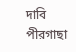দাবি পীরগাছা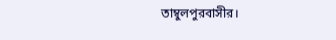তাম্বুলপুরবাসীর।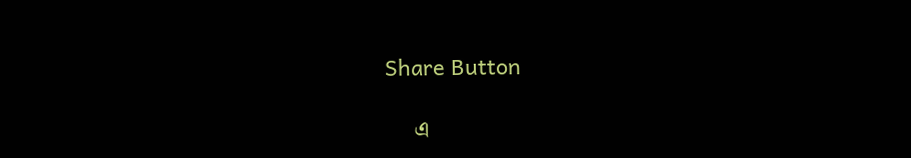Share Button

     এ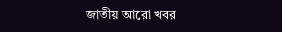জাতীয় আরো খবর